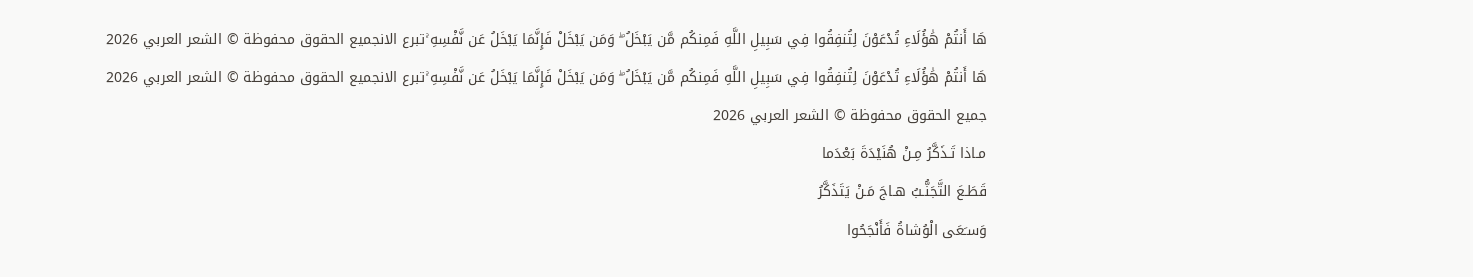هَا أَنتُمْ هَٰؤُلَاءِ تُدْعَوْنَ لِتُنفِقُوا فِي سَبِيلِ اللَّهِ فَمِنكُم مَّن يَبْخَلُ ۖ وَمَن يَبْخَلْ فَإِنَّمَا يَبْخَلُ عَن نَّفْسِهِ ۚتبرع الانجميع الحقوق محفوظة © الشعر العربي 2026
هَا أَنتُمْ هَٰؤُلَاءِ تُدْعَوْنَ لِتُنفِقُوا فِي سَبِيلِ اللَّهِ فَمِنكُم مَّن يَبْخَلُ ۖ وَمَن يَبْخَلْ فَإِنَّمَا يَبْخَلُ عَن نَّفْسِهِ ۚتبرع الانجميع الحقوق محفوظة © الشعر العربي 2026
جميع الحقوق محفوظة © الشعر العربي 2026
مـاذا تَـذَكَّرُ مِـنْ هُنَيْدَةَ بَعْدَما
قَطَـعَ التَّجَنُّـبُ هـاجَ مَـنْ يَتَذَكَّرُ
وَسـَعَى الْوُشاةُ فَأَنْجَحُوا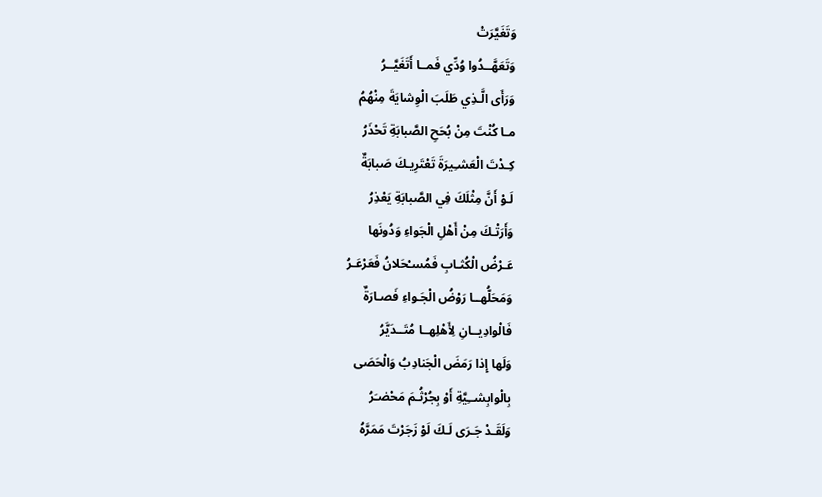وَتَغَيَّرَتْ
وَتَعَهَّــدُوا وُدِّي فَمــا أَتَغَيَّــرُ
وَرَأَى الَّـذِي طَلَبَ الْوِشايَةَ مِنْهُمُ
مـا كُنْتَ مِنْ بُحَحِ الصَّبابَةِ تَحْذَرُ
كِـدْتَ الْعَشـِيرَةَ تَعْتَرِيـكَ صَبابَةٌ
لَـوْ أَنَّ مِثْلَكَ فِي الصَّبابَةِ يَعْذِرُ
وَأَرَتْـكَ مِنْ أَهْلِ الْجَواءِ وَدُونَها
عَـرْضُ الْكُثـابِ فَمُسـْحَلانُ فَعَرْعَـرُ
وَمَحَلُّهــا رَوْضُ الْجَـواءِ فَصـارَةٌ
فَالْوادِيــانِ لِأَهْلِهــا مُتَــدَيَّرُ
وَلَها إِذا رَمَضَ الْجَنادِبُ وَالْحَصَى
بِالْوابِشــِيَّةِ أَوْ بِجُرْثُـمَ مَحْضـَرُ
وَلَقَـدْ جَـرَى لَـكَ لَوْ زَجَرْتَ مَمَرَّهُ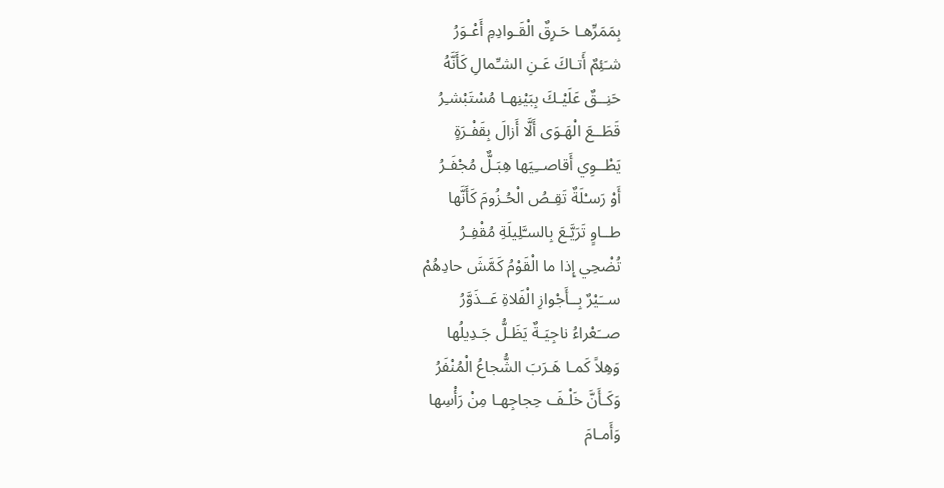بِمَمَرِّهـا حَـرِقٌ الْقَـوادِمِ أَعْـوَرُ
شـَئِمٌ أَتـاكَ عَـنِ الشـِّمالِ كَأَنَّهُ
حَنِــقٌ عَلَيْـكَ بِبَيْنِهـا مُسْتَبْشـِرُ
قَطَــعَ الْهَـوَى أَلَّا أَزالَ بِقَفْـرَةٍ
يَطْــوِي أَقاصــِيَها هِبَـلٌّ مُجْفَـرُ
أَوْ رَسـْلَةٌ تَقِـصُ الْحُـزُومَ كَأَنَّها
طــاوٍ تَرَيَّـعَ بِالسـَّلِيلَةِ مُقْفِـرُ
تُضْحِي إِذا ما الْقَوْمُ كَمَّشَ حادِهُمْ
ســَيْرٌ بِــأَجْوازِ الْفَلاةِ عَــذَوَّرُ
صــَعْراءُ ناجِيَـةٌ يَظَـلُّ جَـدِيلُها
وَهِلاً كَمـا هَـرَبَ الشُّجاعُ الْمُنْفَرُ
وَكَـأَنَّ خَلْـفَ حِجاجِهـا مِنْ رَأْسِها
وَأَمـامَ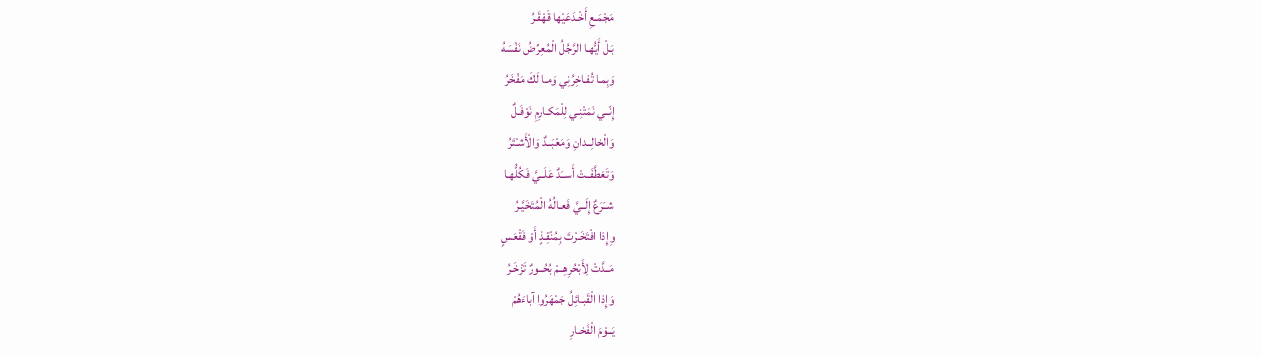مَجْمَـعِ أَخْـدَعَيْها قَهْقَـرُ
بَـلْ أَيُّهـا الرَّجُلُ الْمُعِرِّضُ نَفْسَهُ
وَبِمـا تُفـاخِرُنِي وَمـا لَكَ مَفْخَرُ
إِنّــي نَمَتْنِـي لِلْمَكـارِمِ نَوْفَـلٌ
وَالْخالِــدانِ وَمَعْبَــدٌ وَالْأَشـْتَرُ
وَتَعَطَّفَــتْ أَســَدٌ عَلَــيَّ فَكُلُّهـا
شــَرَعٌ إِلَــيَّ فَعـالُهُ الْمُتَخَيَّـرُ
وِإِذا افْتَخَـرْتَ بِمُنْقِـذٍ أَوْ فَقْعَسٍ
مَــدَّتْ لِأَبْحُرِهِــمْ بُحُــورٌ تَزْخَـرُ
وَإِذا الْقَبـائِلُ جَمْهَرُوا آباءَهُمْ
يَــوْمَ الْفَخـارِ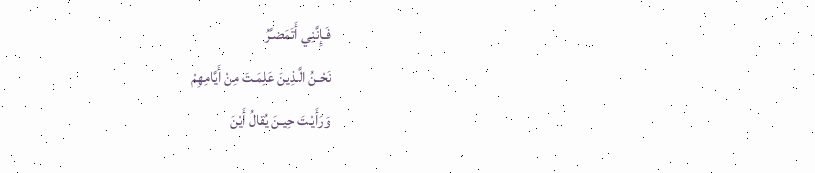فَـإِنَّنِي أَتَمَضـَّرُ
نَحْـنُ الَّـذِينَ عَلِمَـتَ مِنْ أَيَّامِهِمْ
وَرَأَيْـتَ حِيـنَ يُقالُ أَيْنَ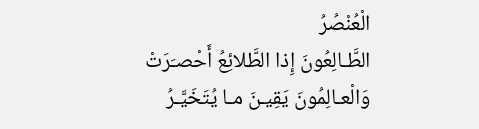الْعُنْصُرُ
الطَّـالِعُونَ إِذا الطَّلائِعُ أَحْصـَرَتْ
وَالْعـالِمُونَ يَقِيـنَ مـا يُتَخَيَّـرُ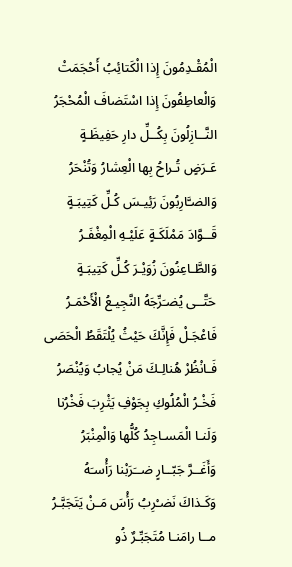الْمُقْـدِمُونَ إِذا الْكَتائِبُ أَحْجَمَتْ
وَالْعاطِفُونَ إِذا اسْتَضافَ الْمُحْجَرُ
النَّــازِلُونَ بِكُــلِّ دارِ حَفِيظَـةٍ
عَـرَضٍ تُـراحُ بِها الْعِشارُ وَتُنْحَرُ
وَالضـَّارِبُونَ رَئِيـسَ كُـلِّ كَتِيبَـةٍ
قَــوَّادَ مَمْلَكَـةٍ عَلَيْـهِ الْمِغْفَـرُ
وَالطَّـاعِنُونَ زُوَيْـرَ كُـلِّ كَتِيبَـةٍ
حَتَّــى يُضـَرِّجَهُ النَّجِيـعُ الْأَحْمَـرُ
فَاعْجَـلْ فَإِنَّكَ حَيْثُ يُلْتَقَطُ الْحَصَى
فَـانْظُرْ هُنالِـكَ مَنْ يُجابُ وَيُنْصَرُ
فَخْـرُ الْمُلُوكِ بِجَوْفِ يَثْرِبَ فَخْرُنا
وَلَنـا الْمَسـاجِدُ كُلُّها وَالْمِنْبَرُ
وَأَغَــرَّ جَبّــارٍ ضــَرَبْنا رَأْسـَهُ
وَكَـذاكَ نَضـْرِبُ رَأْسَ مَـنْ يَتَجَبَّـرُ
مــا رامَنـا مُتَجَبِّـرٌ ذُو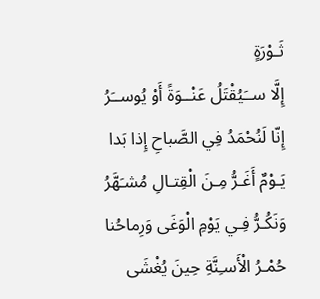ثَـوْرَةٍ
إِلَّا ســَيُقْتَلُ عَنْــوَةً أَوْ يُوســَرُ
إِنّا لَنُحْمَدُ فِي الصَّباحِ إِذا بَدا
يَـوْمٌ أَغَـرُّ مِـنَ الْقِتـالِ مُشـَهَّرُ
وَنَكُـرُّ فِـي يَوْمِ الْوَغَى وَرِماحُنا
حُمْـرُ الْأَسـِنَّةِ حِينَ يُغْشَى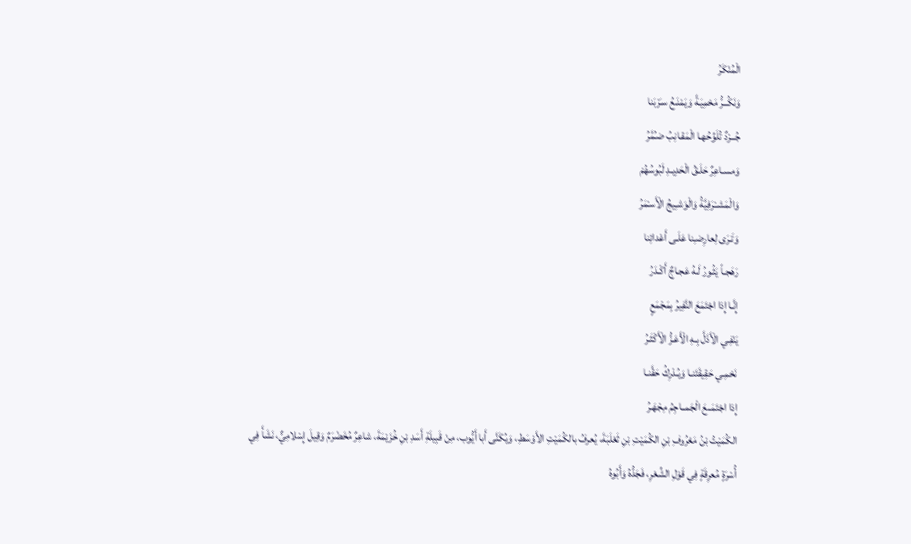الْمُنْكَرُ
وَنَكُــرُّ مَحْمِيَـةً وَيَمْنَـعُ سـَرْبَنا
جُــرْدٌ تُلَوِّحُهـا الْمَقـانِبُ ضـُمَّرُ
وَمسـاعِرٌ حَلَـقُ الْحَدِيـدِ لَبُوسُهُمْ
وَالْمَشــْرَفِيَّةُ وَالْوَشـِيجُ الْأَسـْمَرُ
وَتَـرَى لِعارِضـِنا عَلَـى أَعْدائِنا
رَهَجـاً يَثُـورُ لَـهُ عَجـاجٌ أَكْـدَرُ
إِنَّـا إِذا اجْتَمَعَ النَّفِيرُ بِمَجْمَعٍ
يَنْفِـي الْأَذَلَّ بِـهِ الْأَعَـزُّ الْأَكْثَـرُ
نَحْمِـي حَقِيقَتَنـا وَيُـدْرِكُ حَقَّنـا
إِذا اجْتَمَــعَ الْجَمــاجِمُ مِجْهَـرُ
الكُمَيْتُ بْنُ مَعْرُوفِ بْنِ الكُمَيْتِ بْنِ ثَعْلَبَةَ، يُعرفُ بالكُمَيْتِ الأَوْسَطِ، وَيُكَنَّى أَبا أَيُّوب، مِنْ قَبِيلَةِ أَسَدِ بْنِ خُزَيْمَةَ، شاعِرٌ مُخَضْرَمٌ وَقِيلَ إِسْلامِيٌّ، نَشَأَ فِي أُسْرَةٍ مُعرِقَةٍ فِي قَوْلِ الشِّعْرِ، فَجَدُّهُ وَأَبُوهُ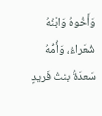وَأَخُوهُ وَابْنُهُ شُعَراءُ، وَأُمُّهُ سَعدَةُ بنتُ فَريدٍ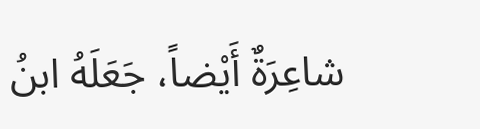شاعِرَةٌ أَيْضاً، جَعَلَهُ ابنُ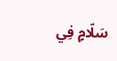سَلّامٍ فِي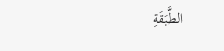الطَّبَقَةِ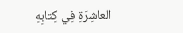العاشِرَةِ فِي كِتابِهِ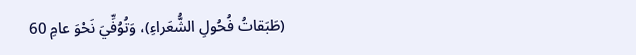(طَبَقاتُ فُحُولِ الشُّعَراءِ)، وَتُوُفِّيَ نَحْوَ عامِ 60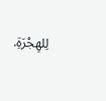لِلهِجْرَةِ.